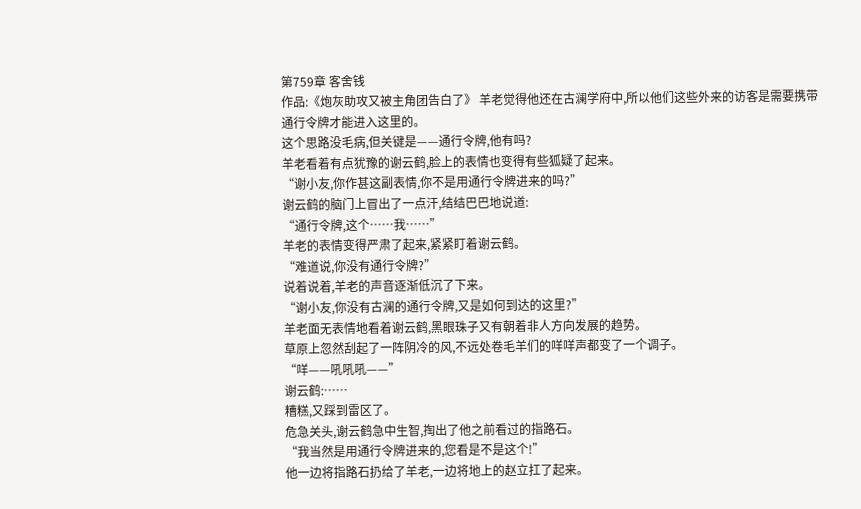第759章 客舍钱
作品:《炮灰助攻又被主角团告白了》 羊老觉得他还在古澜学府中,所以他们这些外来的访客是需要携带通行令牌才能进入这里的。
这个思路没毛病,但关键是——通行令牌,他有吗?
羊老看着有点犹豫的谢云鹤,脸上的表情也变得有些狐疑了起来。
“谢小友,你作甚这副表情,你不是用通行令牌进来的吗?”
谢云鹤的脑门上冒出了一点汗,结结巴巴地说道:
“通行令牌,这个……我……”
羊老的表情变得严肃了起来,紧紧盯着谢云鹤。
“难道说,你没有通行令牌?”
说着说着,羊老的声音逐渐低沉了下来。
“谢小友,你没有古澜的通行令牌,又是如何到达的这里?”
羊老面无表情地看着谢云鹤,黑眼珠子又有朝着非人方向发展的趋势。
草原上忽然刮起了一阵阴冷的风,不远处卷毛羊们的咩咩声都变了一个调子。
“咩——吼吼吼——”
谢云鹤:……
糟糕,又踩到雷区了。
危急关头,谢云鹤急中生智,掏出了他之前看过的指路石。
“我当然是用通行令牌进来的,您看是不是这个!”
他一边将指路石扔给了羊老,一边将地上的赵立扛了起来。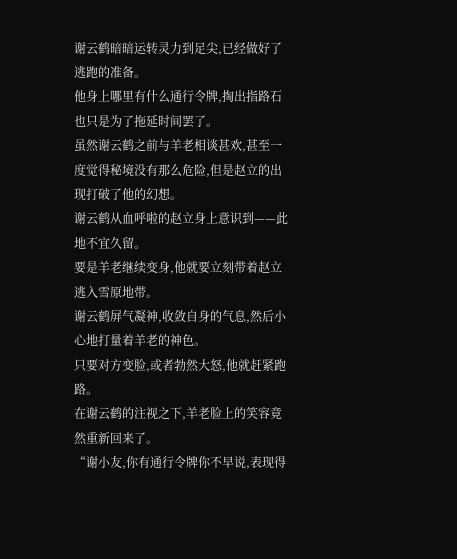谢云鹤暗暗运转灵力到足尖,已经做好了逃跑的准备。
他身上哪里有什么通行令牌,掏出指路石也只是为了拖延时间罢了。
虽然谢云鹤之前与羊老相谈甚欢,甚至一度觉得秘境没有那么危险,但是赵立的出现打破了他的幻想。
谢云鹤从血呼啦的赵立身上意识到——此地不宜久留。
要是羊老继续变身,他就要立刻带着赵立逃入雪原地带。
谢云鹤屏气凝神,收敛自身的气息,然后小心地打量着羊老的神色。
只要对方变脸,或者勃然大怒,他就赶紧跑路。
在谢云鹤的注视之下,羊老脸上的笑容竟然重新回来了。
“谢小友,你有通行令牌你不早说,表现得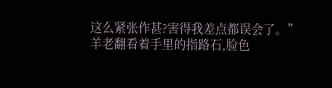这么紧张作甚?害得我差点都误会了。”
羊老翻看着手里的指路石,脸色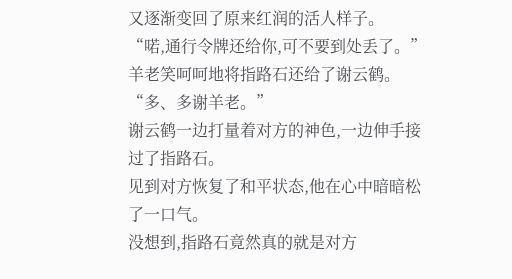又逐渐变回了原来红润的活人样子。
“喏,通行令牌还给你,可不要到处丢了。”
羊老笑呵呵地将指路石还给了谢云鹤。
“多、多谢羊老。”
谢云鹤一边打量着对方的神色,一边伸手接过了指路石。
见到对方恢复了和平状态,他在心中暗暗松了一口气。
没想到,指路石竟然真的就是对方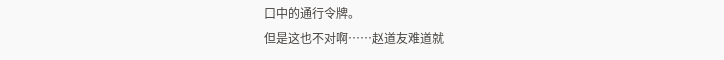口中的通行令牌。
但是这也不对啊……赵道友难道就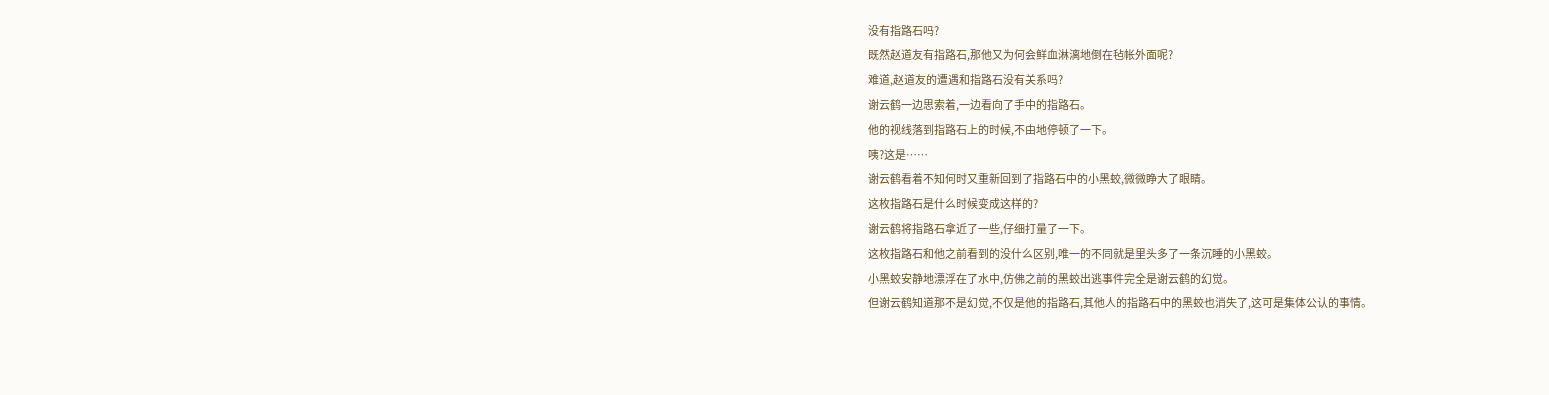没有指路石吗?
既然赵道友有指路石,那他又为何会鲜血淋漓地倒在毡帐外面呢?
难道,赵道友的遭遇和指路石没有关系吗?
谢云鹤一边思索着,一边看向了手中的指路石。
他的视线落到指路石上的时候,不由地停顿了一下。
咦?这是……
谢云鹤看着不知何时又重新回到了指路石中的小黑蛟,微微睁大了眼睛。
这枚指路石是什么时候变成这样的?
谢云鹤将指路石拿近了一些,仔细打量了一下。
这枚指路石和他之前看到的没什么区别,唯一的不同就是里头多了一条沉睡的小黑蛟。
小黑蛟安静地漂浮在了水中,仿佛之前的黑蛟出逃事件完全是谢云鹤的幻觉。
但谢云鹤知道那不是幻觉,不仅是他的指路石,其他人的指路石中的黑蛟也消失了,这可是集体公认的事情。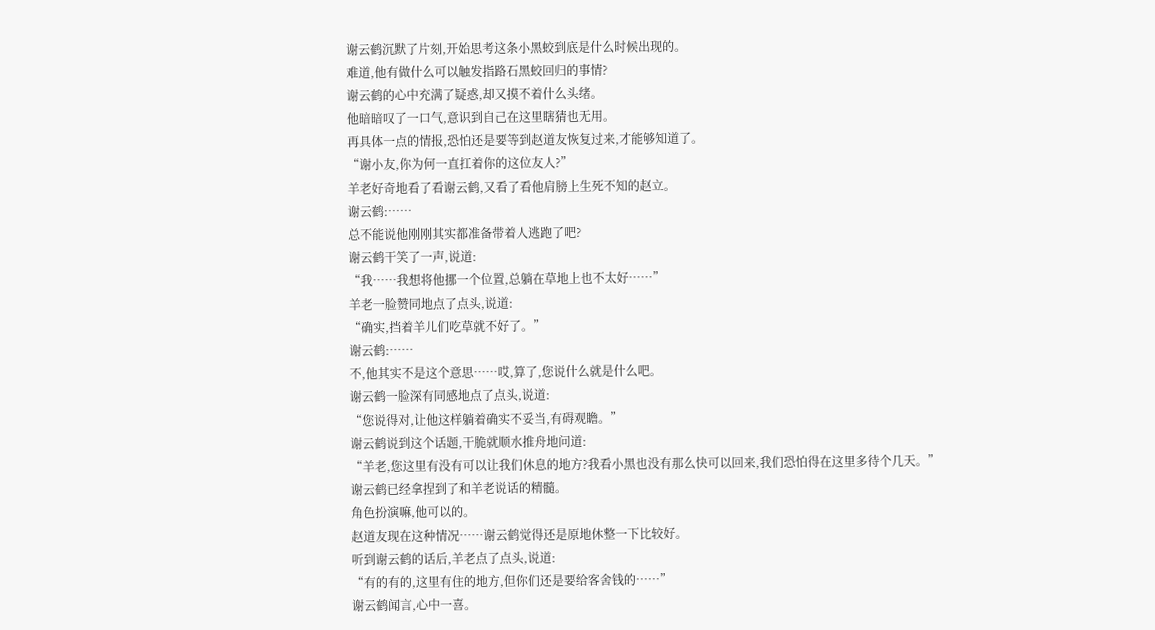谢云鹤沉默了片刻,开始思考这条小黑蛟到底是什么时候出现的。
难道,他有做什么可以触发指路石黑蛟回归的事情?
谢云鹤的心中充满了疑惑,却又摸不着什么头绪。
他暗暗叹了一口气,意识到自己在这里瞎猜也无用。
再具体一点的情报,恐怕还是要等到赵道友恢复过来,才能够知道了。
“谢小友,你为何一直扛着你的这位友人?”
羊老好奇地看了看谢云鹤,又看了看他肩膀上生死不知的赵立。
谢云鹤:……
总不能说他刚刚其实都准备带着人逃跑了吧?
谢云鹤干笑了一声,说道:
“我……我想将他挪一个位置,总躺在草地上也不太好……”
羊老一脸赞同地点了点头,说道:
“确实,挡着羊儿们吃草就不好了。”
谢云鹤:……
不,他其实不是这个意思……哎,算了,您说什么就是什么吧。
谢云鹤一脸深有同感地点了点头,说道:
“您说得对,让他这样躺着确实不妥当,有碍观瞻。”
谢云鹤说到这个话题,干脆就顺水推舟地问道:
“羊老,您这里有没有可以让我们休息的地方?我看小黑也没有那么快可以回来,我们恐怕得在这里多待个几天。”
谢云鹤已经拿捏到了和羊老说话的精髓。
角色扮演嘛,他可以的。
赵道友现在这种情况……谢云鹤觉得还是原地休整一下比较好。
听到谢云鹤的话后,羊老点了点头,说道:
“有的有的,这里有住的地方,但你们还是要给客舍钱的……”
谢云鹤闻言,心中一喜。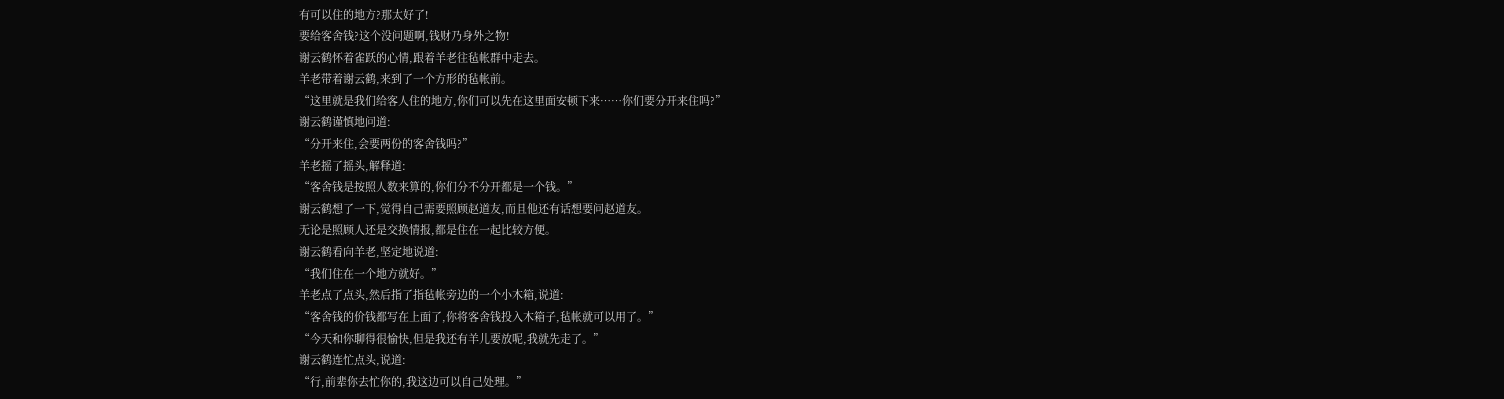有可以住的地方?那太好了!
要给客舍钱?这个没问题啊,钱财乃身外之物!
谢云鹤怀着雀跃的心情,跟着羊老往毡帐群中走去。
羊老带着谢云鹤,来到了一个方形的毡帐前。
“这里就是我们给客人住的地方,你们可以先在这里面安顿下来……你们要分开来住吗?”
谢云鹤谨慎地问道:
“分开来住,会要两份的客舍钱吗?”
羊老摇了摇头,解释道:
“客舍钱是按照人数来算的,你们分不分开都是一个钱。”
谢云鹤想了一下,觉得自己需要照顾赵道友,而且他还有话想要问赵道友。
无论是照顾人还是交换情报,都是住在一起比较方便。
谢云鹤看向羊老,坚定地说道:
“我们住在一个地方就好。”
羊老点了点头,然后指了指毡帐旁边的一个小木箱,说道:
“客舍钱的价钱都写在上面了,你将客舍钱投入木箱子,毡帐就可以用了。”
“今天和你聊得很愉快,但是我还有羊儿要放呢,我就先走了。”
谢云鹤连忙点头,说道:
“行,前辈你去忙你的,我这边可以自己处理。”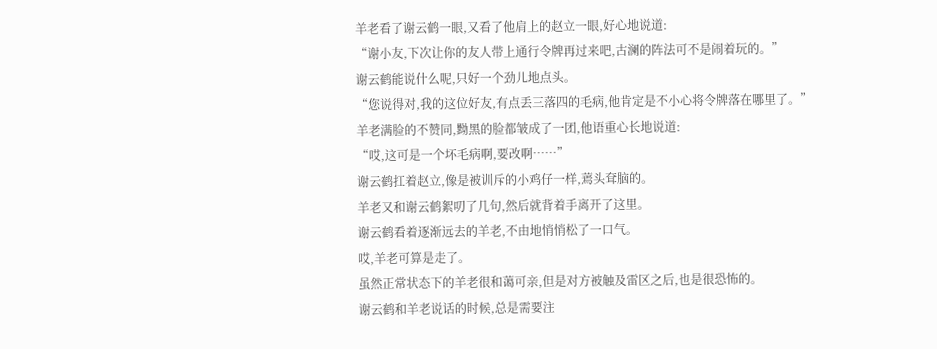羊老看了谢云鹤一眼,又看了他肩上的赵立一眼,好心地说道:
“谢小友,下次让你的友人带上通行令牌再过来吧,古澜的阵法可不是闹着玩的。”
谢云鹤能说什么呢,只好一个劲儿地点头。
“您说得对,我的这位好友,有点丢三落四的毛病,他肯定是不小心将令牌落在哪里了。”
羊老满脸的不赞同,黝黑的脸都皱成了一团,他语重心长地说道:
“哎,这可是一个坏毛病啊,要改啊……”
谢云鹤扛着赵立,像是被训斥的小鸡仔一样,蔫头耷脑的。
羊老又和谢云鹤絮叨了几句,然后就背着手离开了这里。
谢云鹤看着逐渐远去的羊老,不由地悄悄松了一口气。
哎,羊老可算是走了。
虽然正常状态下的羊老很和蔼可亲,但是对方被触及雷区之后,也是很恐怖的。
谢云鹤和羊老说话的时候,总是需要注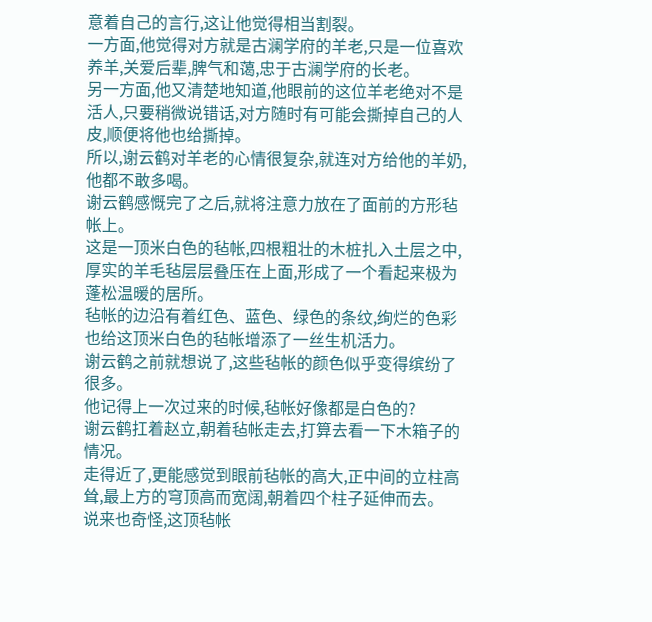意着自己的言行,这让他觉得相当割裂。
一方面,他觉得对方就是古澜学府的羊老,只是一位喜欢养羊,关爱后辈,脾气和蔼,忠于古澜学府的长老。
另一方面,他又清楚地知道,他眼前的这位羊老绝对不是活人,只要稍微说错话,对方随时有可能会撕掉自己的人皮,顺便将他也给撕掉。
所以,谢云鹤对羊老的心情很复杂,就连对方给他的羊奶,他都不敢多喝。
谢云鹤感慨完了之后,就将注意力放在了面前的方形毡帐上。
这是一顶米白色的毡帐,四根粗壮的木桩扎入土层之中,厚实的羊毛毡层层叠压在上面,形成了一个看起来极为蓬松温暖的居所。
毡帐的边沿有着红色、蓝色、绿色的条纹,绚烂的色彩也给这顶米白色的毡帐增添了一丝生机活力。
谢云鹤之前就想说了,这些毡帐的颜色似乎变得缤纷了很多。
他记得上一次过来的时候,毡帐好像都是白色的?
谢云鹤扛着赵立,朝着毡帐走去,打算去看一下木箱子的情况。
走得近了,更能感觉到眼前毡帐的高大,正中间的立柱高耸,最上方的穹顶高而宽阔,朝着四个柱子延伸而去。
说来也奇怪,这顶毡帐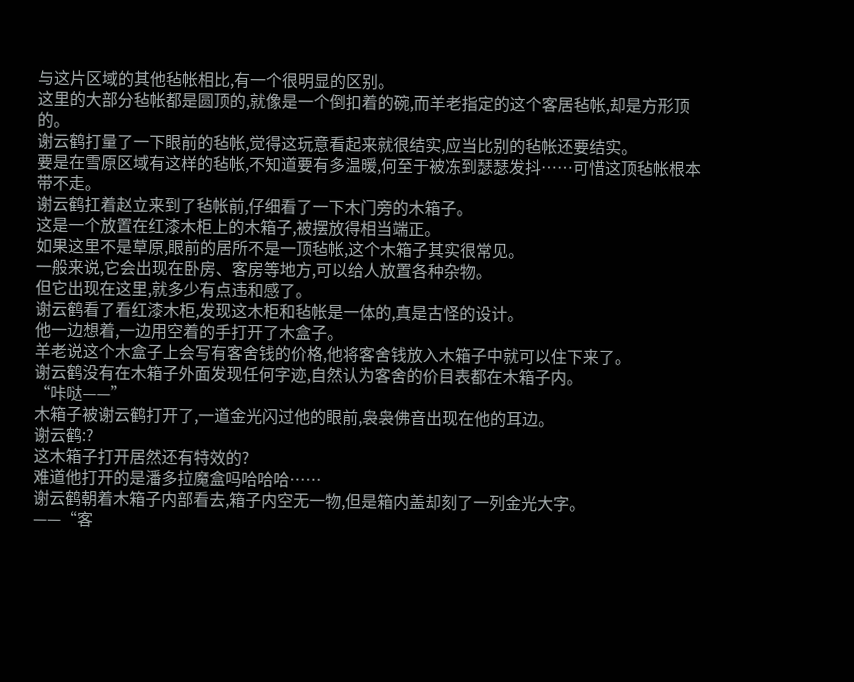与这片区域的其他毡帐相比,有一个很明显的区别。
这里的大部分毡帐都是圆顶的,就像是一个倒扣着的碗,而羊老指定的这个客居毡帐,却是方形顶的。
谢云鹤打量了一下眼前的毡帐,觉得这玩意看起来就很结实,应当比别的毡帐还要结实。
要是在雪原区域有这样的毡帐,不知道要有多温暖,何至于被冻到瑟瑟发抖……可惜这顶毡帐根本带不走。
谢云鹤扛着赵立来到了毡帐前,仔细看了一下木门旁的木箱子。
这是一个放置在红漆木柜上的木箱子,被摆放得相当端正。
如果这里不是草原,眼前的居所不是一顶毡帐,这个木箱子其实很常见。
一般来说,它会出现在卧房、客房等地方,可以给人放置各种杂物。
但它出现在这里,就多少有点违和感了。
谢云鹤看了看红漆木柜,发现这木柜和毡帐是一体的,真是古怪的设计。
他一边想着,一边用空着的手打开了木盒子。
羊老说这个木盒子上会写有客舍钱的价格,他将客舍钱放入木箱子中就可以住下来了。
谢云鹤没有在木箱子外面发现任何字迹,自然认为客舍的价目表都在木箱子内。
“咔哒——”
木箱子被谢云鹤打开了,一道金光闪过他的眼前,袅袅佛音出现在他的耳边。
谢云鹤:?
这木箱子打开居然还有特效的?
难道他打开的是潘多拉魔盒吗哈哈哈……
谢云鹤朝着木箱子内部看去,箱子内空无一物,但是箱内盖却刻了一列金光大字。
——“客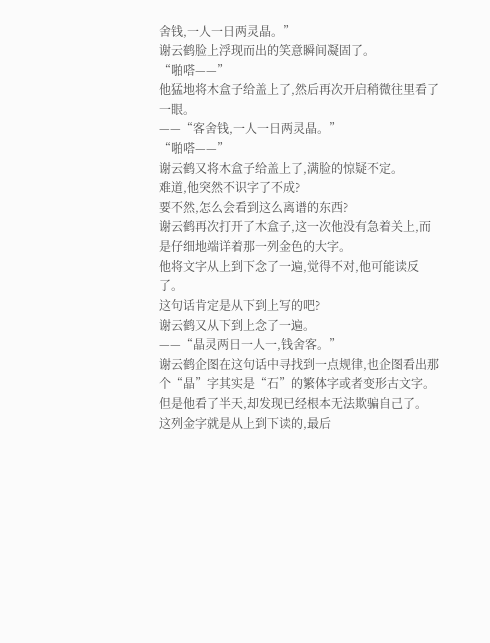舍钱,一人一日两灵晶。”
谢云鹤脸上浮现而出的笑意瞬间凝固了。
“啪嗒——”
他猛地将木盒子给盖上了,然后再次开启稍微往里看了一眼。
——“客舍钱,一人一日两灵晶。”
“啪嗒——”
谢云鹤又将木盒子给盖上了,满脸的惊疑不定。
难道,他突然不识字了不成?
要不然,怎么会看到这么离谱的东西?
谢云鹤再次打开了木盒子,这一次他没有急着关上,而是仔细地端详着那一列金色的大字。
他将文字从上到下念了一遍,觉得不对,他可能读反了。
这句话肯定是从下到上写的吧?
谢云鹤又从下到上念了一遍。
——“晶灵两日一人一,钱舍客。”
谢云鹤企图在这句话中寻找到一点规律,也企图看出那个“晶”字其实是“石”的繁体字或者变形古文字。
但是他看了半天,却发现已经根本无法欺骗自己了。
这列金字就是从上到下读的,最后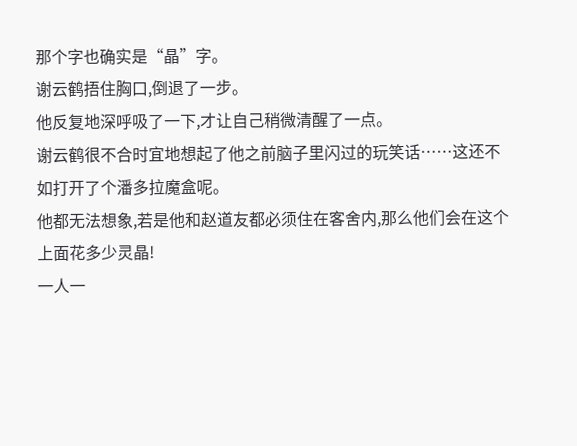那个字也确实是“晶”字。
谢云鹤捂住胸口,倒退了一步。
他反复地深呼吸了一下,才让自己稍微清醒了一点。
谢云鹤很不合时宜地想起了他之前脑子里闪过的玩笑话……这还不如打开了个潘多拉魔盒呢。
他都无法想象,若是他和赵道友都必须住在客舍内,那么他们会在这个上面花多少灵晶!
一人一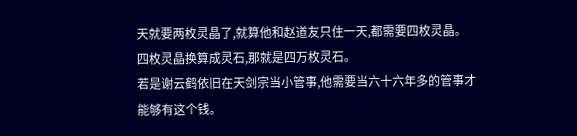天就要两枚灵晶了,就算他和赵道友只住一天,都需要四枚灵晶。
四枚灵晶换算成灵石,那就是四万枚灵石。
若是谢云鹤依旧在天剑宗当小管事,他需要当六十六年多的管事才能够有这个钱。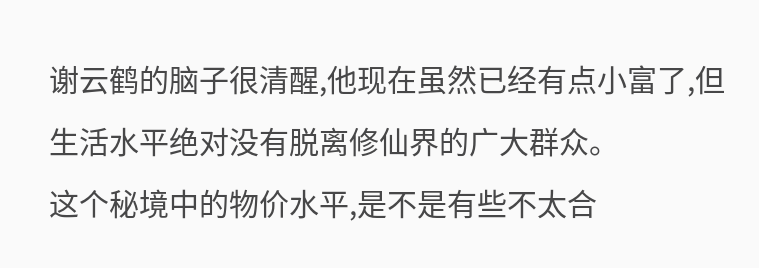谢云鹤的脑子很清醒,他现在虽然已经有点小富了,但生活水平绝对没有脱离修仙界的广大群众。
这个秘境中的物价水平,是不是有些不太合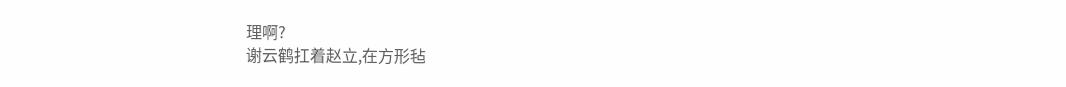理啊?
谢云鹤扛着赵立,在方形毡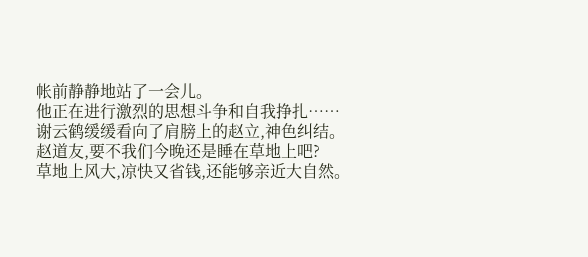帐前静静地站了一会儿。
他正在进行激烈的思想斗争和自我挣扎……
谢云鹤缓缓看向了肩膀上的赵立,神色纠结。
赵道友,要不我们今晚还是睡在草地上吧?
草地上风大,凉快又省钱,还能够亲近大自然。